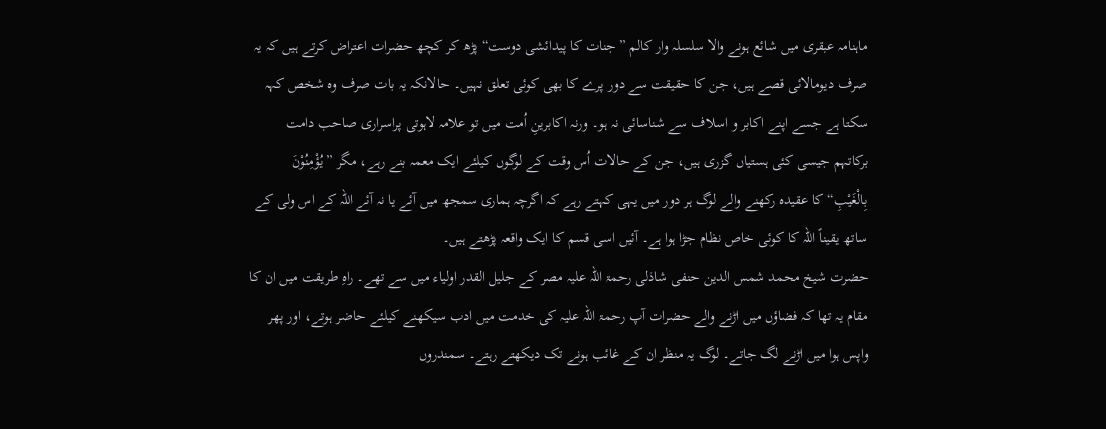ماہنامہ عبقری میں شائع ہونے والا سلسلہ وار کالم ”جنات کا پیدائشی دوست“ پڑھ کر کچھ حضرات اعتراض کرتے ہیں کہ یہ صرف دیومالائی قصے ہیں، جن کا حقیقت سے دور پرے کا بھی کوئی تعلق نہیں۔ حالانکہ یہ بات صرف وہ شخص کہہ سکتا ہے جسے اپنے اکابر و اسلاف سے شناسائی نہ ہو۔ ورنہ اکابرینِ اُمت میں تو علامہ لاہوتی پراسراری صاحب دامت برکاتہم جیسی کئی ہستیاں گزری ہیں، جن کے حالات اُس وقت کے لوگوں کیلئے ایک معمہ بنے رہے، مگر ”یُؤْمِنُوْنَ بِالْغَیْبِ“ کا عقیدہ رکھنے والے لوگ ہر دور میں یہی کہتے رہے کہ اگرچہ ہماری سمجھ میں آئے یا نہ آئے اللہ کے اس ولی کے ساتھ یقیناً اللہ کا کوئی خاص نظام جڑا ہوا ہے۔ آئیں اسی قسم کا ایک واقعہ پڑھتے ہیں۔
حضرت شیخ محمد شمس الدین حنفی شاذلی رحمۃ اللہ علیہ مصر کے جلیل القدر اولیاء میں سے تھے۔ راہِ طریقت میں ان کا مقام یہ تھا کہ فضاؤں میں اڑنے والے حضرات آپ رحمۃ اللہ علیہ کی خدمت میں ادب سیکھنے کیلئے حاضر ہوتے، اور پھر واپس ہوا میں اڑنے لگ جاتے۔ لوگ یہ منظر ان کے غائب ہونے تک دیکھتے رہتے۔ سمندروں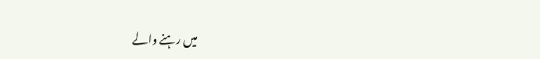میں رہنے والے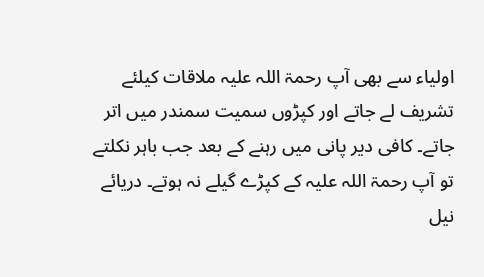اولیاء سے بھی آپ رحمۃ اللہ علیہ ملاقات کیلئے تشریف لے جاتے اور کپڑوں سمیت سمندر میں اتر جاتے۔ کافی دیر پانی میں رہنے کے بعد جب باہر نکلتے تو آپ رحمۃ اللہ علیہ کے کپڑے گیلے نہ ہوتے۔ دریائے نیل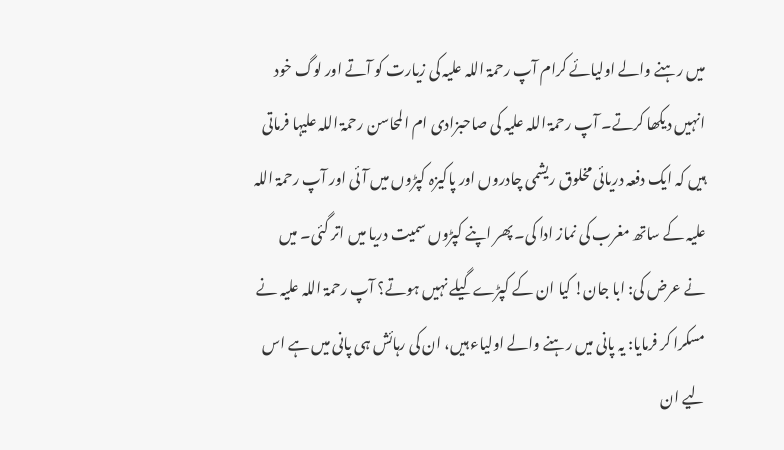میں رہنے والے اولیائے کرام آپ رحمۃ اللہ علیہ کی زیارت کو آتے اور لوگ خود انہیں دیکھا کرتے۔ آپ رحمۃ اللہ علیہ کی صاحبزادی ام المحاسن رحمۃ اللہ علیہا فرماتی ہیں کہ ایک دفعہ دریائی مخلوق ریشمی چادروں اور پاکیزہ کپڑوں میں آئی اور آپ رحمۃ اللہ علیہ کے ساتھ مغرب کی نماز ادا کی۔ پھر اپنے کپڑوں سمیت دریا میں اتر گئی۔ میں نے عرض کی: ابا جان! کیا ان کے کپڑے گیلے نہیں ہوتے؟ آپ رحمۃ اللہ علیہ نے مسکرا کر فرمایا: یہ پانی میں رہنے والے اولیاء ہیں، ان کی رہائش ہی پانی میں ہے اس لیے ان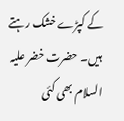کے کپڑے خشک رہتے ہیں۔ حضرت خضر علیہ السلام بھی کئی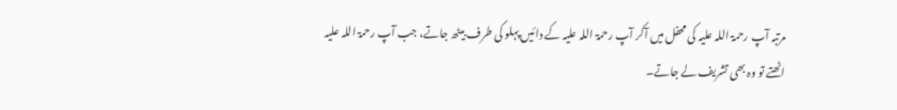مرتبہ آپ رحمۃ اللہ علیہ کی محفل میں آکر آپ رحمۃ اللہ علیہ کے دائیں پہلو کی طرف بیٹھ جاتے، جب آپ رحمۃ اللہ علیہ اٹھتے تو وہ بھی تشریف لے جاتے۔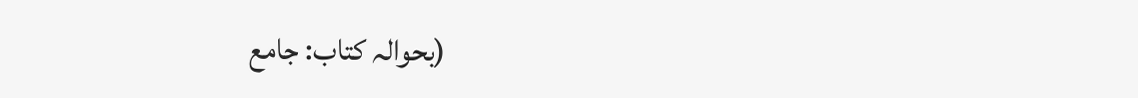(بحوالہ کتاب: جامع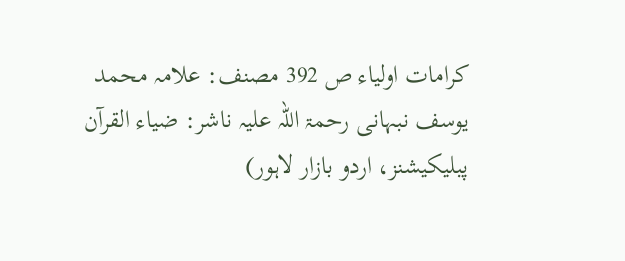کرامات اولیاء ص 392 مصنف: علامہ محمد یوسف نبہانی رحمۃ اللہ علیہ ناشر: ضیاء القرآن پبلیکیشنز، اردو بازار لاہور)